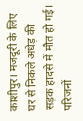काशीपुर। मजदूरी के लिए घर से निकले अधेड़ की सड़क हादसे में मौत हो गई। परिजनों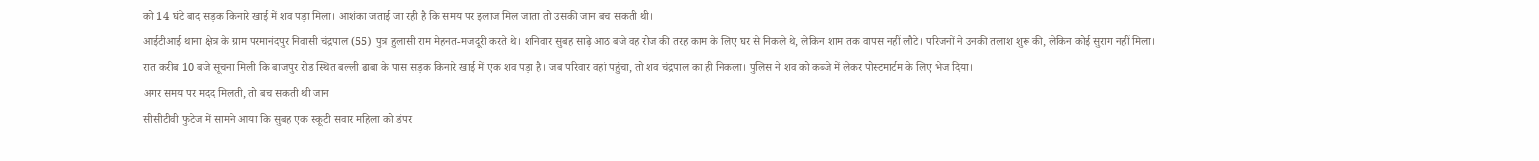को 14 घंटे बाद सड़क किनारे खाई में शव पड़ा मिला। आशंका जताई जा रही है कि समय पर इलाज मिल जाता तो उसकी जान बच सकती थी।
आईटीआई थाना क्षेत्र के ग्राम परमानंदपुर निवासी चंद्रपाल (55) पुत्र हुलासी राम मेहनत-मजदूरी करते थे। शनिवार सुबह साढ़े आठ बजे वह रोज की तरह काम के लिए घर से निकले थे, लेकिन शाम तक वापस नहीं लौटे। परिजनों ने उनकी तलाश शुरू की, लेकिन कोई सुराग नहीं मिला।
रात करीब 10 बजे सूचना मिली कि बाजपुर रोड स्थित बल्ली ढाबा के पास सड़क किनारे खाई में एक शव पड़ा है। जब परिवार वहां पहुंचा, तो शव चंद्रपाल का ही निकला। पुलिस ने शव को कब्जे में लेकर पोस्टमार्टम के लिए भेज दिया।
अगर समय पर मदद मिलती, तो बच सकती थी जान
सीसीटीवी फुटेज में सामने आया कि सुबह एक स्कूटी सवार महिला को डंपर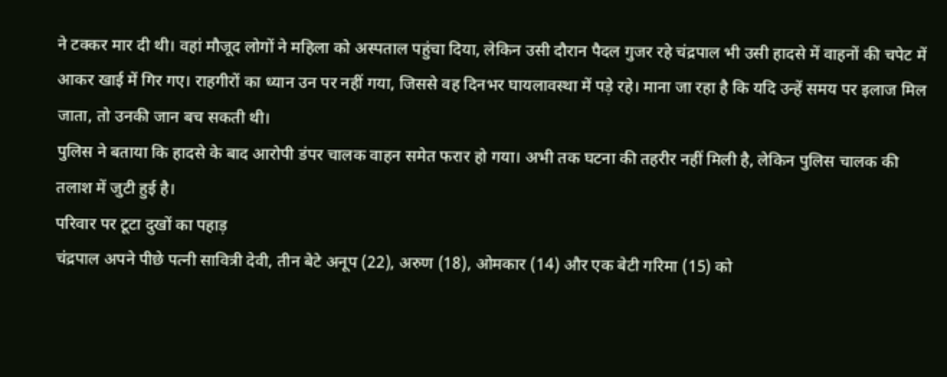ने टक्कर मार दी थी। वहां मौजूद लोगों ने महिला को अस्पताल पहुंचा दिया, लेकिन उसी दौरान पैदल गुजर रहे चंद्रपाल भी उसी हादसे में वाहनों की चपेट में आकर खाई में गिर गए। राहगीरों का ध्यान उन पर नहीं गया, जिससे वह दिनभर घायलावस्था में पड़े रहे। माना जा रहा है कि यदि उन्हें समय पर इलाज मिल जाता, तो उनकी जान बच सकती थी।
पुलिस ने बताया कि हादसे के बाद आरोपी डंपर चालक वाहन समेत फरार हो गया। अभी तक घटना की तहरीर नहीं मिली है, लेकिन पुलिस चालक की तलाश में जुटी हुई है।
परिवार पर टूटा दुखों का पहाड़
चंद्रपाल अपने पीछे पत्नी सावित्री देवी, तीन बेटे अनूप (22), अरुण (18), ओमकार (14) और एक बेटी गरिमा (15) को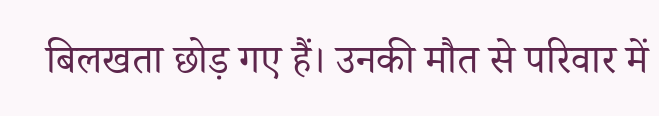बिलखता छोड़ गए हैं। उनकी मौत से परिवार में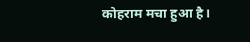कोहराम मचा हुआ है।